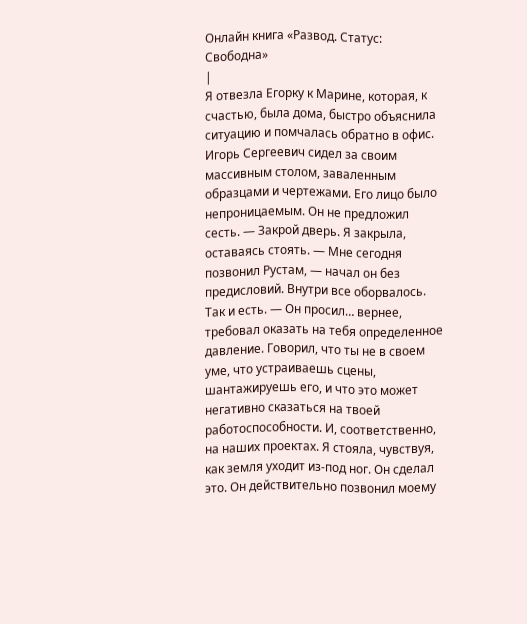Онлайн книга «Развод. Статус: Свободна»
|
Я отвезла Егорку к Марине, которая, к счастью, была дома, быстро объяснила ситуацию и помчалась обратно в офис. Игорь Сергеевич сидел за своим массивным столом, заваленным образцами и чертежами. Его лицо было непроницаемым. Он не предложил сесть. — Закрой дверь. Я закрыла, оставаясь стоять. — Мне сегодня позвонил Рустам, — начал он без предисловий. Внутри все оборвалось. Так и есть. — Он просил… вернее, требовал оказать на тебя определенное давление. Говорил, что ты не в своем уме, что устраиваешь сцены, шантажируешь его, и что это может негативно сказаться на твоей работоспособности. И, соответственно, на наших проектах. Я стояла, чувствуя, как земля уходит из-под ног. Он сделал это. Он действительно позвонил моему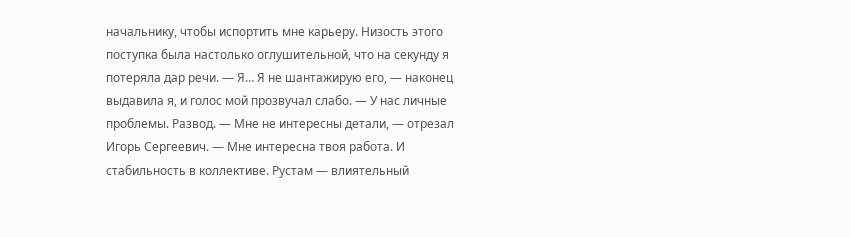начальнику, чтобы испортить мне карьеру. Низость этого поступка была настолько оглушительной, что на секунду я потеряла дар речи. — Я… Я не шантажирую его, — наконец выдавила я, и голос мой прозвучал слабо. — У нас личные проблемы. Развод. — Мне не интересны детали, — отрезал Игорь Сергеевич. — Мне интересна твоя работа. И стабильность в коллективе. Рустам — влиятельный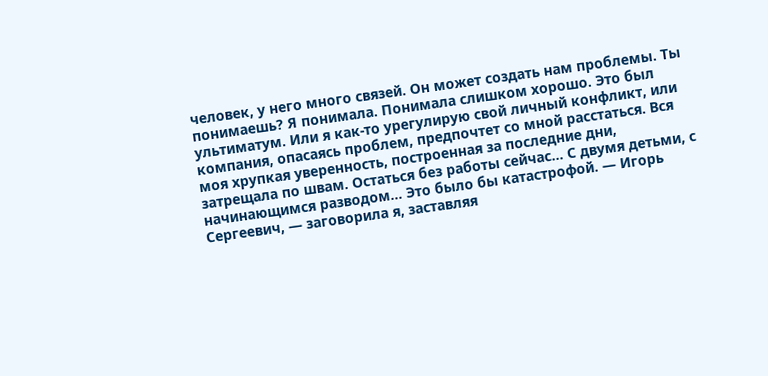человек, у него много связей. Он может создать нам проблемы. Ты понимаешь? Я понимала. Понимала слишком хорошо. Это был ультиматум. Или я как-то урегулирую свой личный конфликт, или компания, опасаясь проблем, предпочтет со мной расстаться. Вся моя хрупкая уверенность, построенная за последние дни, затрещала по швам. Остаться без работы сейчас… С двумя детьми, с начинающимся разводом… Это было бы катастрофой. — Игорь Сергеевич, — заговорила я, заставляя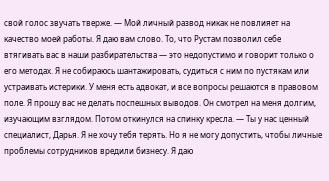свой голос звучать тверже. — Мой личный развод никак не повлияет на качество моей работы. Я даю вам слово. То, что Рустам позволил себе втягивать вас в наши разбирательства — это недопустимо и говорит только о его методах. Я не собираюсь шантажировать, судиться с ним по пустякам или устраивать истерики. У меня есть адвокат, и все вопросы решаются в правовом поле. Я прошу вас не делать поспешных выводов. Он смотрел на меня долгим, изучающим взглядом. Потом откинулся на спинку кресла. — Ты у нас ценный специалист, Дарья. Я не хочу тебя терять. Но я не могу допустить, чтобы личные проблемы сотрудников вредили бизнесу. Я даю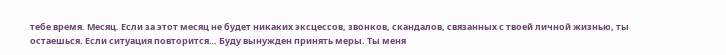тебе время. Месяц. Если за этот месяц не будет никаких эксцессов, звонков, скандалов, связанных с твоей личной жизнью, ты остаешься. Если ситуация повторится… Буду вынужден принять меры. Ты меня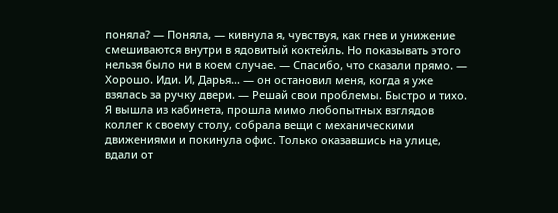поняла? — Поняла, — кивнула я, чувствуя, как гнев и унижение смешиваются внутри в ядовитый коктейль. Но показывать этого нельзя было ни в коем случае. — Спасибо, что сказали прямо. — Хорошо. Иди. И, Дарья… — он остановил меня, когда я уже взялась за ручку двери. — Решай свои проблемы. Быстро и тихо. Я вышла из кабинета, прошла мимо любопытных взглядов коллег к своему столу, собрала вещи с механическими движениями и покинула офис. Только оказавшись на улице, вдали от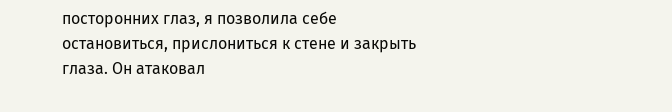посторонних глаз, я позволила себе остановиться, прислониться к стене и закрыть глаза. Он атаковал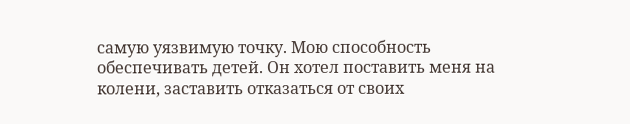самую уязвимую точку. Мою способность обеспечивать детей. Он хотел поставить меня на колени, заставить отказаться от своих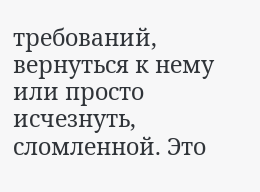требований, вернуться к нему или просто исчезнуть, сломленной. Это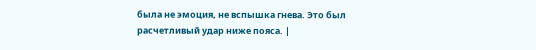была не эмоция, не вспышка гнева. Это был расчетливый удар ниже пояса. |